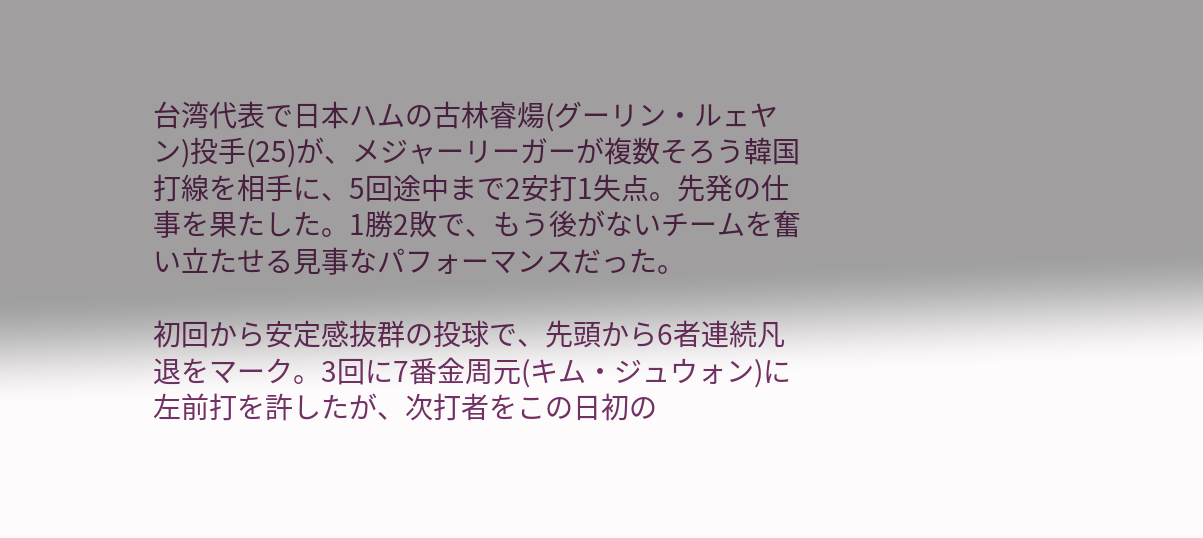台湾代表で日本ハムの古林睿煬(グーリン・ルェヤン)投手(25)が、メジャーリーガーが複数そろう韓国打線を相手に、5回途中まで2安打1失点。先発の仕事を果たした。1勝2敗で、もう後がないチームを奮い立たせる見事なパフォーマンスだった。

初回から安定感抜群の投球で、先頭から6者連続凡退をマーク。3回に7番金周元(キム・ジュウォン)に左前打を許したが、次打者をこの日初の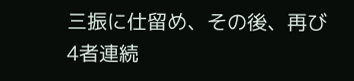三振に仕留め、その後、再び4者連続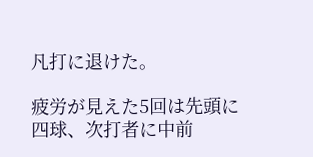凡打に退けた。

疲労が見えた5回は先頭に四球、次打者に中前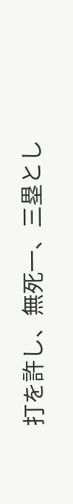打を許し、無死一、三塁とし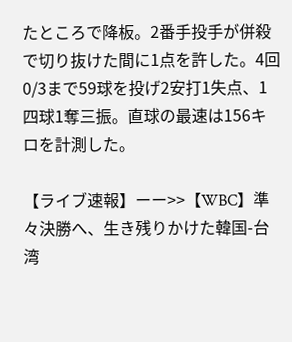たところで降板。2番手投手が併殺で切り抜けた間に1点を許した。4回0/3まで59球を投げ2安打1失点、1四球1奪三振。直球の最速は156キロを計測した。

【ライブ速報】ーー>>【WBC】準々決勝へ、生き残りかけた韓国-台湾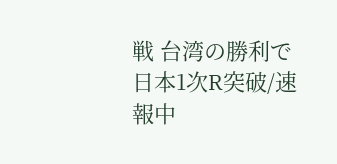戦 台湾の勝利で日本1次R突破/速報中